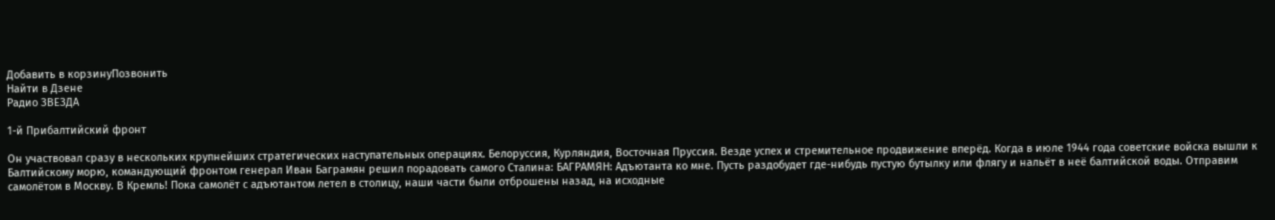Добавить в корзинуПозвонить
Найти в Дзене
Радио ЗВЕЗДА

1-й Прибалтийский фронт

Он участвовал сразу в нескольких крупнейших стратегических наступательных операциях. Белоруссия, Курляндия, Восточная Пруссия. Везде успех и стремительное продвижение вперёд. Когда в июле 1944 года советские войска вышли к Балтийскому морю, командующий фронтом генерал Иван Баграмян решил порадовать самого Сталина: БАГРАМЯН: Адъютанта ко мне. Пусть раздобудет где-нибудь пустую бутылку или флягу и нальёт в неё балтийской воды. Отправим самолётом в Москву. В Кремль! Пока самолёт с адъютантом летел в столицу, наши части были отброшены назад, на исходные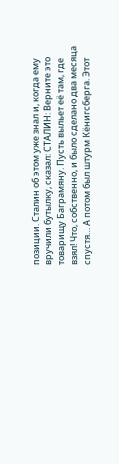позиции. Сталин об этом уже знал и, когда ему вручили бутылку, сказал: СТАЛИН: Верните это товарищу Баграмяну. Пусть выльет её там, где взял! Что, собственно, и было сделано два месяца спустя… А потом был штурм Кёнигсберга. Этот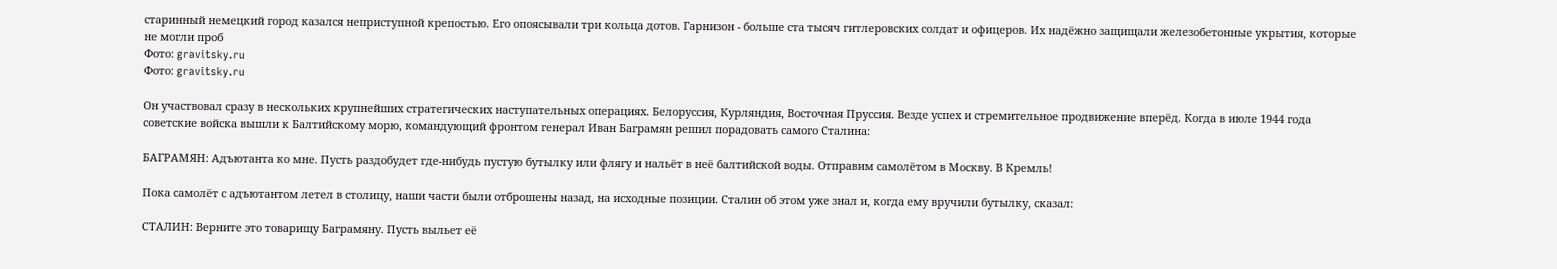старинный немецкий город казался неприступной крепостью. Его опоясывали три кольца дотов. Гарнизон - больше ста тысяч гитлеровских солдат и офицеров. Их надёжно защищали железобетонные укрытия, которые не могли проб
Фото: gravitsky.ru
Фото: gravitsky.ru

Он участвовал сразу в нескольких крупнейших стратегических наступательных операциях. Белоруссия, Курляндия, Восточная Пруссия. Везде успех и стремительное продвижение вперёд. Когда в июле 1944 года советские войска вышли к Балтийскому морю, командующий фронтом генерал Иван Баграмян решил порадовать самого Сталина:

БАГРАМЯН: Адъютанта ко мне. Пусть раздобудет где-нибудь пустую бутылку или флягу и нальёт в неё балтийской воды. Отправим самолётом в Москву. В Кремль!

Пока самолёт с адъютантом летел в столицу, наши части были отброшены назад, на исходные позиции. Сталин об этом уже знал и, когда ему вручили бутылку, сказал:

СТАЛИН: Верните это товарищу Баграмяну. Пусть выльет её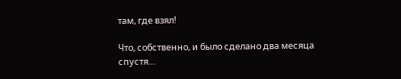там, где взял!

Что, собственно, и было сделано два месяца спустя…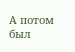А потом был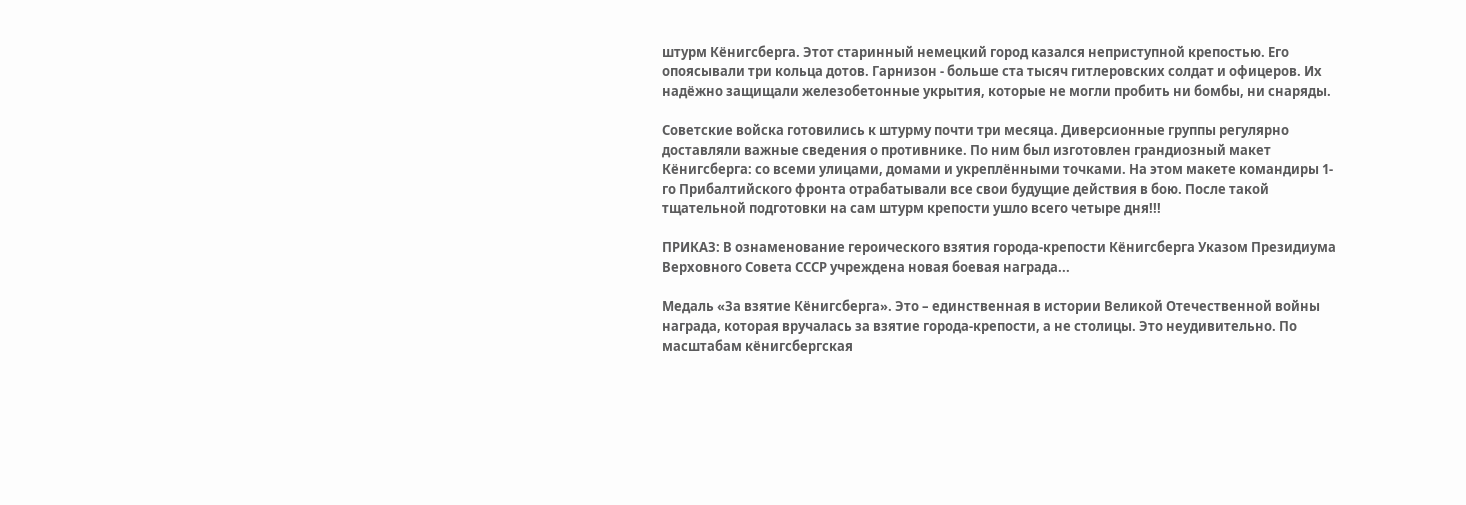штурм Кёнигсберга. Этот старинный немецкий город казался неприступной крепостью. Его опоясывали три кольца дотов. Гарнизон - больше ста тысяч гитлеровских солдат и офицеров. Их надёжно защищали железобетонные укрытия, которые не могли пробить ни бомбы, ни снаряды.

Советские войска готовились к штурму почти три месяца. Диверсионные группы регулярно доставляли важные сведения о противнике. По ним был изготовлен грандиозный макет Кёнигсберга: со всеми улицами, домами и укреплёнными точками. На этом макете командиры 1-го Прибалтийского фронта отрабатывали все свои будущие действия в бою. После такой тщательной подготовки на сам штурм крепости ушло всего четыре дня!!!

ПРИКАЗ: В ознаменование героического взятия города-крепости Кёнигсберга Указом Президиума Верховного Совета СССР учреждена новая боевая награда...

Медаль «За взятие Кёнигсберга». Это – единственная в истории Великой Отечественной войны награда, которая вручалась за взятие города-крепости, а не столицы. Это неудивительно. По масштабам кёнигсбергская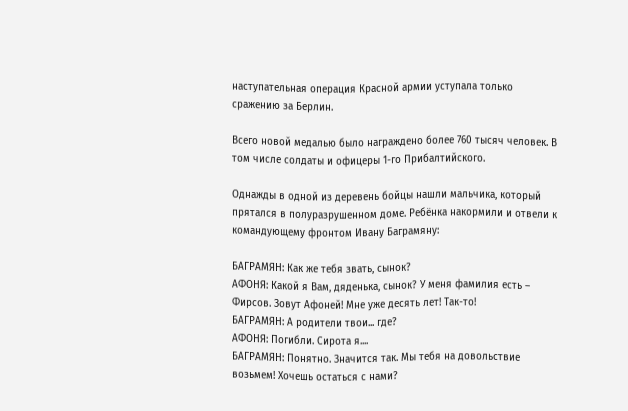наступательная операция Красной армии уступала только сражению за Берлин.

Всего новой медалью было награждено более 760 тысяч человек. В том числе солдаты и офицеры 1-го Прибалтийского.

Однажды в одной из деревень бойцы нашли мальчика, который прятался в полуразрушенном доме. Ребёнка накормили и отвели к командующему фронтом Ивану Баграмяну:

БАГРАМЯН: Как же тебя звать, сынок?
АФОНЯ: Какой я Вам, дяденька, сынок? У меня фамилия есть – Фирсов. Зовут Афоней! Мне уже десять лет! Так-то!
БАГРАМЯН: А родители твои... где?
АФОНЯ: Погибли. Сирота я....
БАГРАМЯН: Понятно. Значится так. Мы тебя на довольствие возьмем! Хочешь остаться с нами?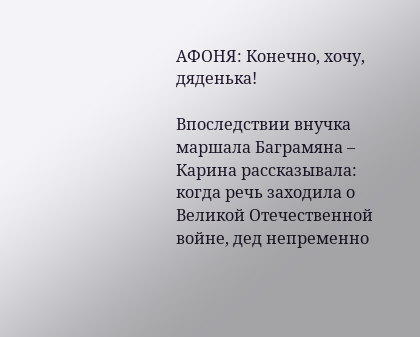АФОНЯ: Конечно, хочу, дяденька!

Впоследствии внучка маршала Баграмяна – Карина рассказывала: когда речь заходила о Великой Отечественной войне, дед непременно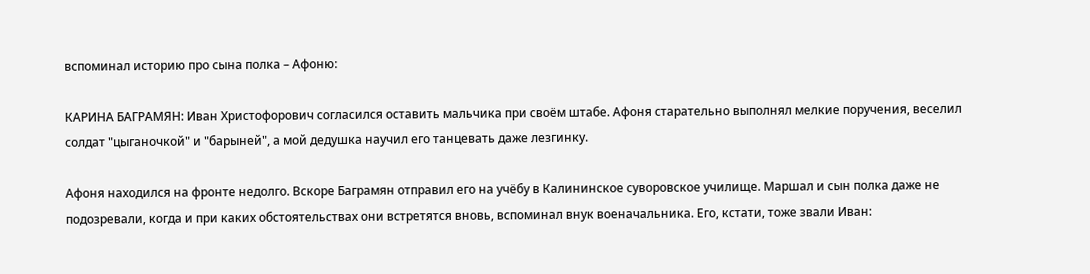вспоминал историю про сына полка – Афоню:

КАРИНА БАГРАМЯН: Иван Христофорович согласился оставить мальчика при своём штабе. Афоня старательно выполнял мелкие поручения, веселил солдат "цыганочкой" и "барыней", а мой дедушка научил его танцевать даже лезгинку.

Афоня находился на фронте недолго. Вскоре Баграмян отправил его на учёбу в Калининское суворовское училище. Маршал и сын полка даже не подозревали, когда и при каких обстоятельствах они встретятся вновь, вспоминал внук военачальника. Его, кстати, тоже звали Иван: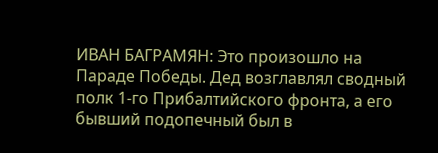ИВАН БАГРАМЯН: Это произошло на Параде Победы. Дед возглавлял сводный полк 1-го Прибалтийского фронта, а его бывший подопечный был в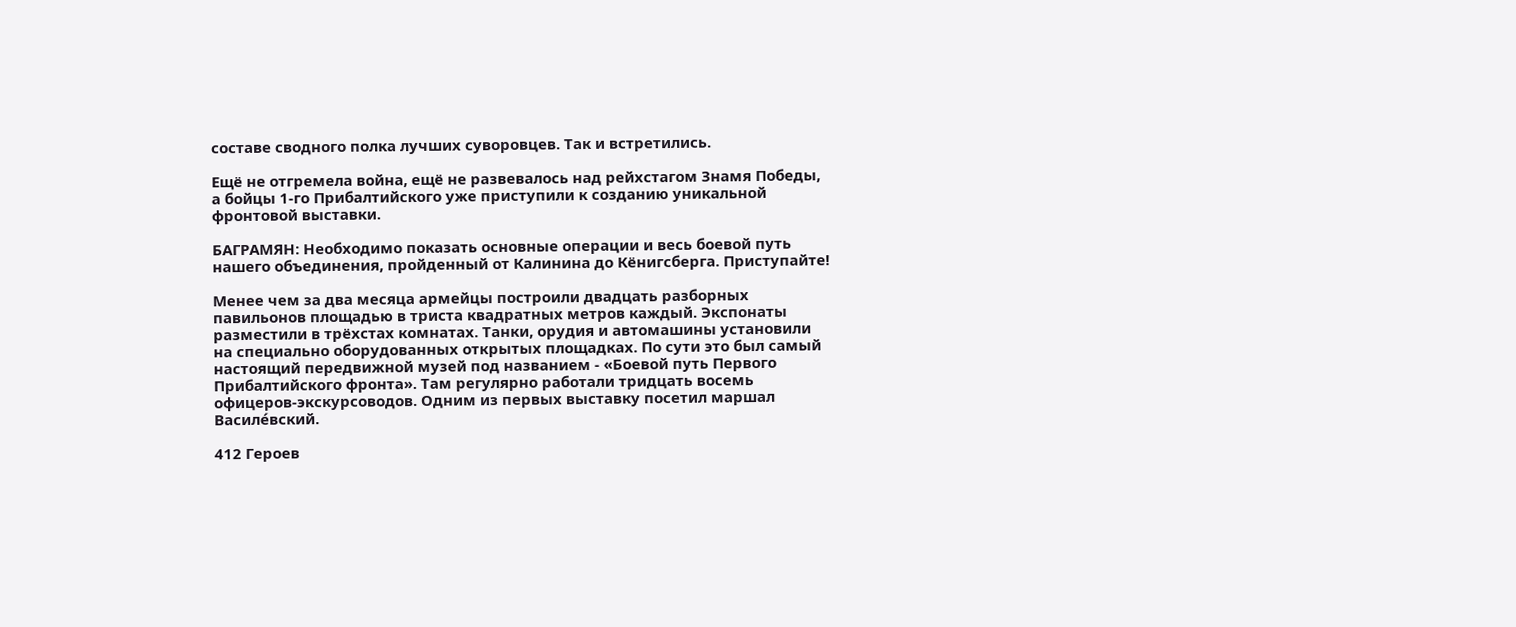составе сводного полка лучших суворовцев. Так и встретились.

Ещё не отгремела война, ещё не развевалось над рейхстагом Знамя Победы, а бойцы 1-го Прибалтийского уже приступили к созданию уникальной фронтовой выставки.

БАГРАМЯН: Необходимо показать основные операции и весь боевой путь нашего объединения, пройденный от Калинина до Кёнигсберга. Приступайте!

Менее чем за два месяца армейцы построили двадцать разборных павильонов площадью в триста квадратных метров каждый. Экспонаты разместили в трёхстах комнатах. Танки, орудия и автомашины установили на специально оборудованных открытых площадках. По сути это был самый настоящий передвижной музей под названием - «Боевой путь Первого Прибалтийского фронта». Там регулярно работали тридцать восемь офицеров-экскурсоводов. Одним из первых выставку посетил маршал Василе́вский.

412 Героев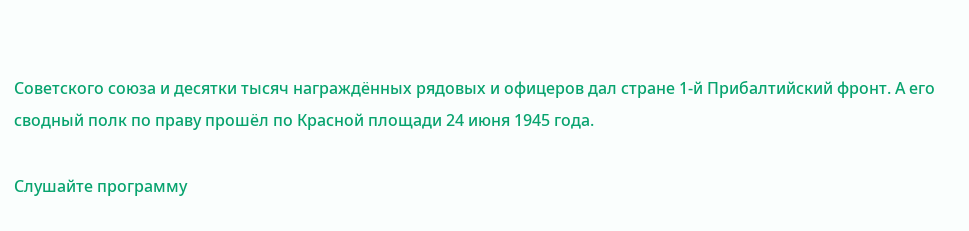Советского союза и десятки тысяч награждённых рядовых и офицеров дал стране 1-й Прибалтийский фронт. А его сводный полк по праву прошёл по Красной площади 24 июня 1945 года.

Слушайте программу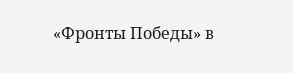«Фронты Победы» в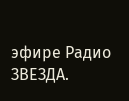эфире Радио ЗВЕЗДА.